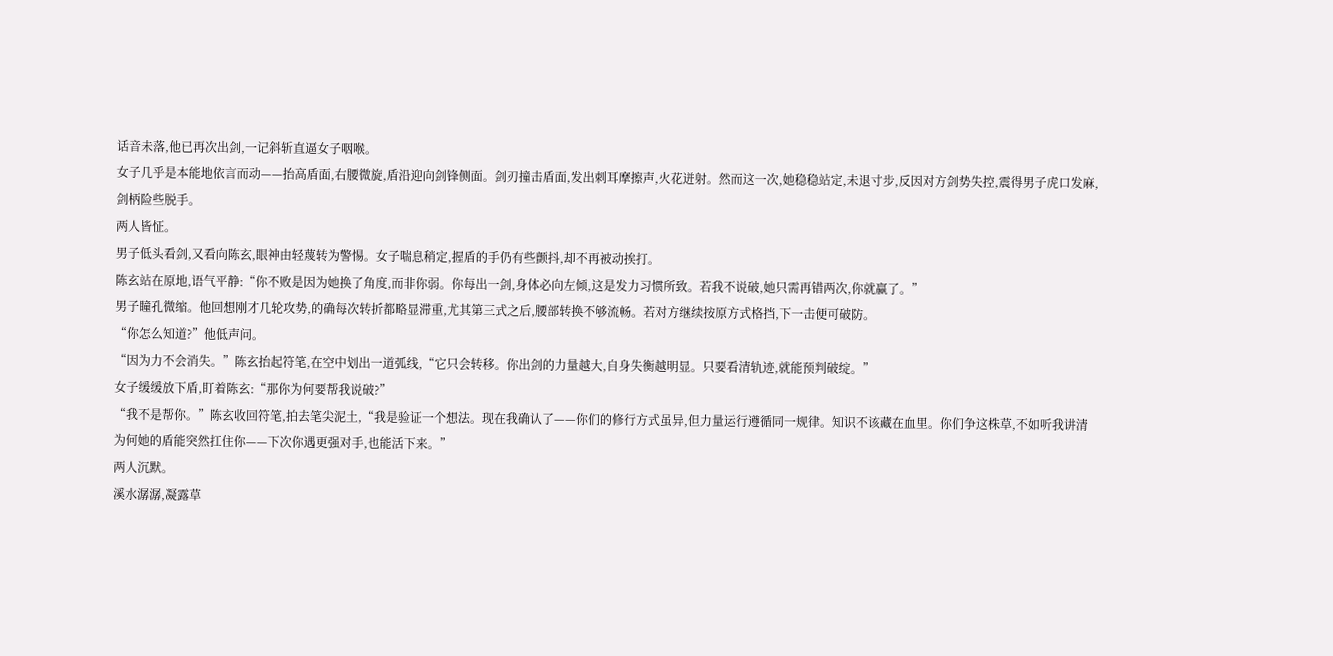话音未落,他已再次出剑,一记斜斩直逼女子咽喉。
女子几乎是本能地依言而动——抬高盾面,右腰微旋,盾沿迎向剑锋侧面。剑刃撞击盾面,发出刺耳摩擦声,火花迸射。然而这一次,她稳稳站定,未退寸步,反因对方剑势失控,震得男子虎口发麻,剑柄险些脱手。
两人皆怔。
男子低头看剑,又看向陈玄,眼神由轻蔑转为警惕。女子喘息稍定,握盾的手仍有些颤抖,却不再被动挨打。
陈玄站在原地,语气平静:“你不败是因为她换了角度,而非你弱。你每出一剑,身体必向左倾,这是发力习惯所致。若我不说破,她只需再错两次,你就赢了。”
男子瞳孔微缩。他回想刚才几轮攻势,的确每次转折都略显滞重,尤其第三式之后,腰部转换不够流畅。若对方继续按原方式格挡,下一击便可破防。
“你怎么知道?”他低声问。
“因为力不会消失。”陈玄抬起符笔,在空中划出一道弧线,“它只会转移。你出剑的力量越大,自身失衡越明显。只要看清轨迹,就能预判破绽。”
女子缓缓放下盾,盯着陈玄:“那你为何要帮我说破?”
“我不是帮你。”陈玄收回符笔,拍去笔尖泥土,“我是验证一个想法。现在我确认了——你们的修行方式虽异,但力量运行遵循同一规律。知识不该藏在血里。你们争这株草,不如听我讲清为何她的盾能突然扛住你——下次你遇更强对手,也能活下来。”
两人沉默。
溪水潺潺,凝露草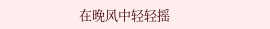在晚风中轻轻摇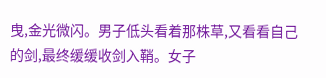曳,金光微闪。男子低头看着那株草,又看看自己的剑,最终缓缓收剑入鞘。女子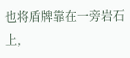也将盾牌靠在一旁岩石上,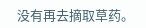没有再去摘取草药。